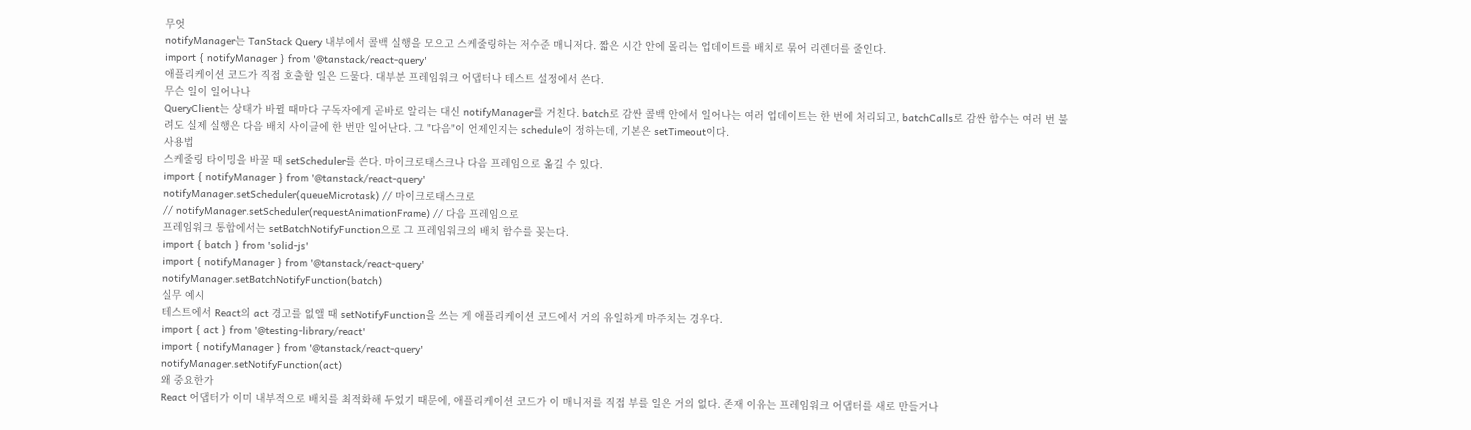무엇
notifyManager는 TanStack Query 내부에서 콜백 실행을 모으고 스케줄링하는 저수준 매니저다. 짧은 시간 안에 몰리는 업데이트를 배치로 묶어 리렌더를 줄인다.
import { notifyManager } from '@tanstack/react-query'
애플리케이션 코드가 직접 호출할 일은 드물다. 대부분 프레임워크 어댑터나 테스트 설정에서 쓴다.
무슨 일이 일어나나
QueryClient는 상태가 바뀔 때마다 구독자에게 곧바로 알리는 대신 notifyManager를 거친다. batch로 감싼 콜백 안에서 일어나는 여러 업데이트는 한 번에 처리되고, batchCalls로 감싼 함수는 여러 번 불려도 실제 실행은 다음 배치 사이클에 한 번만 일어난다. 그 "다음"이 언제인지는 schedule이 정하는데, 기본은 setTimeout이다.
사용법
스케줄링 타이밍을 바꿀 때 setScheduler를 쓴다. 마이크로태스크나 다음 프레임으로 옮길 수 있다.
import { notifyManager } from '@tanstack/react-query'
notifyManager.setScheduler(queueMicrotask) // 마이크로태스크로
// notifyManager.setScheduler(requestAnimationFrame) // 다음 프레임으로
프레임워크 통합에서는 setBatchNotifyFunction으로 그 프레임워크의 배치 함수를 꽂는다.
import { batch } from 'solid-js'
import { notifyManager } from '@tanstack/react-query'
notifyManager.setBatchNotifyFunction(batch)
실무 예시
테스트에서 React의 act 경고를 없앨 때 setNotifyFunction을 쓰는 게 애플리케이션 코드에서 거의 유일하게 마주치는 경우다.
import { act } from '@testing-library/react'
import { notifyManager } from '@tanstack/react-query'
notifyManager.setNotifyFunction(act)
왜 중요한가
React 어댑터가 이미 내부적으로 배치를 최적화해 두었기 때문에, 애플리케이션 코드가 이 매니저를 직접 부를 일은 거의 없다. 존재 이유는 프레임워크 어댑터를 새로 만들거나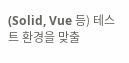(Solid, Vue 등) 테스트 환경을 맞출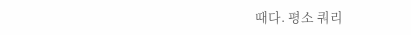때다. 평소 쿼리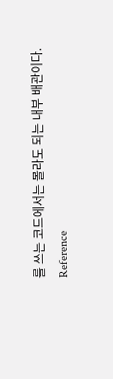를 쓰는 코드에서는 몰라도 되는 내부 배관이다.
Reference